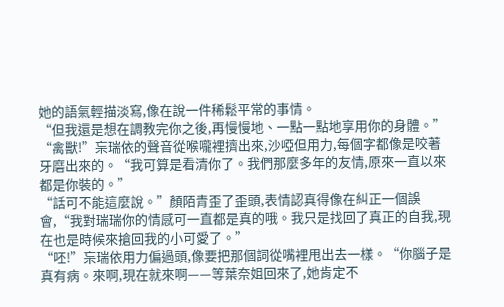她的語氣輕描淡寫,像在說一件稀鬆平常的事情。
“但我還是想在調教完你之後,再慢慢地、一點一點地享用你的身體。”
“禽獸!”杗瑞依的聲音從喉嚨裡擠出來,沙啞但用力,每個字都像是咬著牙磨出來的。“我可算是看清你了。我們那麼多年的友情,原來一直以來都是你裝的。”
“話可不能這麼說。”顏陌青歪了歪頭,表情認真得像在糾正一個誤會,“我對瑞瑞你的情感可一直都是真的哦。我只是找回了真正的自我,現在也是時候來搶回我的小可愛了。”
“呸!”杗瑞依用力偏過頭,像要把那個詞從嘴裡甩出去一樣。“你腦子是真有病。來啊,現在就來啊——等葉奈姐回來了,她肯定不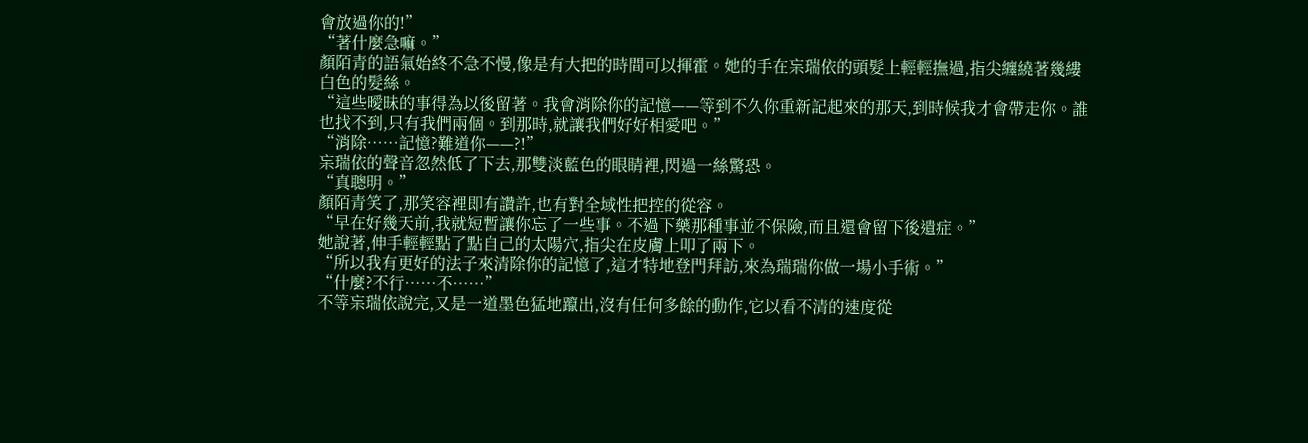會放過你的!”
“著什麼急嘛。”
顏陌青的語氣始終不急不慢,像是有大把的時間可以揮霍。她的手在杗瑞依的頭髮上輕輕撫過,指尖纏繞著幾縷白色的髮絲。
“這些曖昧的事得為以後留著。我會消除你的記憶——等到不久你重新記起來的那天,到時候我才會帶走你。誰也找不到,只有我們兩個。到那時,就讓我們好好相愛吧。”
“消除……記憶?難道你——?!”
杗瑞依的聲音忽然低了下去,那雙淡藍色的眼睛裡,閃過一絲驚恐。
“真聰明。”
顏陌青笑了,那笑容裡即有讚許,也有對全域性把控的從容。
“早在好幾天前,我就短暫讓你忘了一些事。不過下藥那種事並不保險,而且還會留下後遺症。”
她說著,伸手輕輕點了點自己的太陽穴,指尖在皮膚上叩了兩下。
“所以我有更好的法子來清除你的記憶了,這才特地登門拜訪,來為瑞瑞你做一場小手術。”
“什麼?不行……不……”
不等杗瑞依說完,又是一道墨色猛地躥出,沒有任何多餘的動作,它以看不清的速度從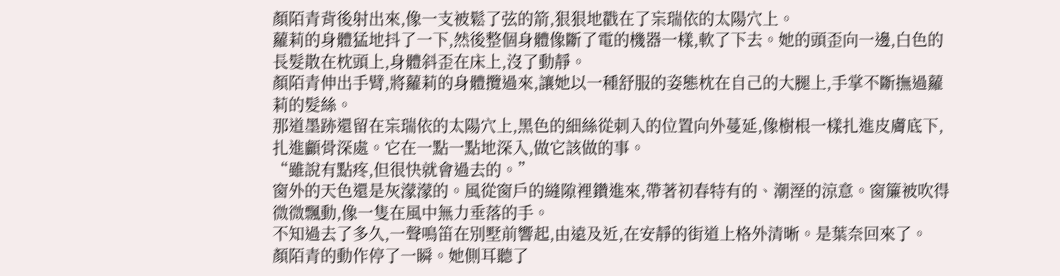顏陌青背後射出來,像一支被鬆了弦的箭,狠狠地戳在了杗瑞依的太陽穴上。
蘿莉的身體猛地抖了一下,然後整個身體像斷了電的機器一樣,軟了下去。她的頭歪向一邊,白色的長髮散在枕頭上,身體斜歪在床上,沒了動靜。
顏陌青伸出手臂,將蘿莉的身體攬過來,讓她以一種舒服的姿態枕在自己的大腿上,手掌不斷撫過蘿莉的髮絲。
那道墨跡還留在杗瑞依的太陽穴上,黑色的細絲從刺入的位置向外蔓延,像樹根一樣扎進皮膚底下,扎進顱骨深處。它在一點一點地深入,做它該做的事。
“雖說有點疼,但很快就會過去的。”
窗外的天色還是灰濛濛的。風從窗戶的縫隙裡鑽進來,帶著初春特有的、潮溼的涼意。窗簾被吹得微微飄動,像一隻在風中無力垂落的手。
不知過去了多久,一聲鳴笛在別墅前響起,由遠及近,在安靜的街道上格外清晰。是葉奈回來了。
顏陌青的動作停了一瞬。她側耳聽了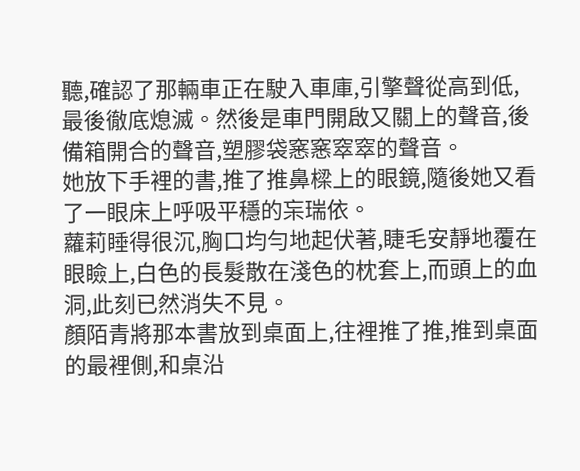聽,確認了那輛車正在駛入車庫,引擎聲從高到低,最後徹底熄滅。然後是車門開啟又關上的聲音,後備箱開合的聲音,塑膠袋窸窸窣窣的聲音。
她放下手裡的書,推了推鼻樑上的眼鏡,隨後她又看了一眼床上呼吸平穩的杗瑞依。
蘿莉睡得很沉,胸口均勻地起伏著,睫毛安靜地覆在眼瞼上,白色的長髮散在淺色的枕套上,而頭上的血洞,此刻已然消失不見。
顏陌青將那本書放到桌面上,往裡推了推,推到桌面的最裡側,和桌沿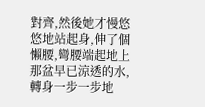對齊,然後她才慢悠悠地站起身,伸了個懶腰,彎腰端起地上那盆早已涼透的水,轉身一步一步地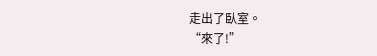走出了臥室。
“來了!”